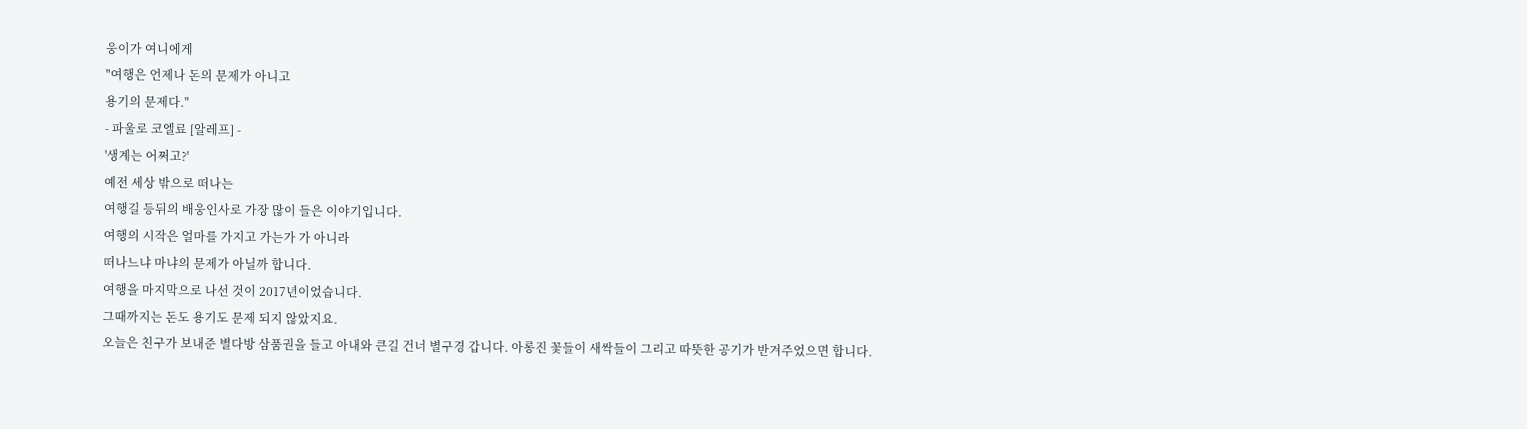웅이가 여니에게
"여행은 언제나 돈의 문제가 아니고
용기의 문제다."
- 파울로 코엘료 [알레프] -
'생계는 어쩌고?'
예전 세상 밖으로 떠나는
여행길 등뒤의 배웅인사로 가장 많이 들은 이야기입니다.
여행의 시작은 얼마를 가지고 가는가 가 아니라
떠나느냐 마냐의 문제가 아닐까 합니다.
여행을 마지막으로 나선 것이 2017년이었습니다.
그때까지는 돈도 용기도 문제 되지 않았지요.
오늘은 친구가 보내준 별다방 삼품권을 들고 아내와 큰길 건너 별구경 갑니다. 아롱진 꽃들이 새싹들이 그리고 따뜻한 공기가 반겨주었으면 합니다.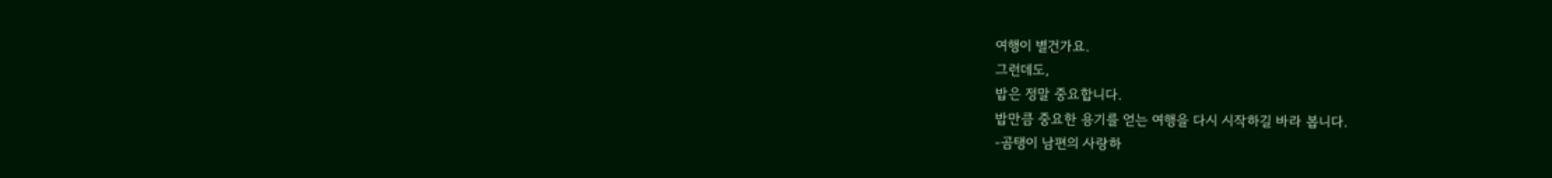여행이 별건가요.
그런데도,
밥은 정말 중요합니다.
밥만큼 중요한 용기를 얻는 여행을 다시 시작하길 바라 봅니다.
-곰탱이 남편의 사랑하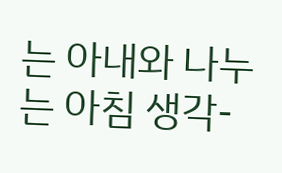는 아내와 나누는 아침 생각-